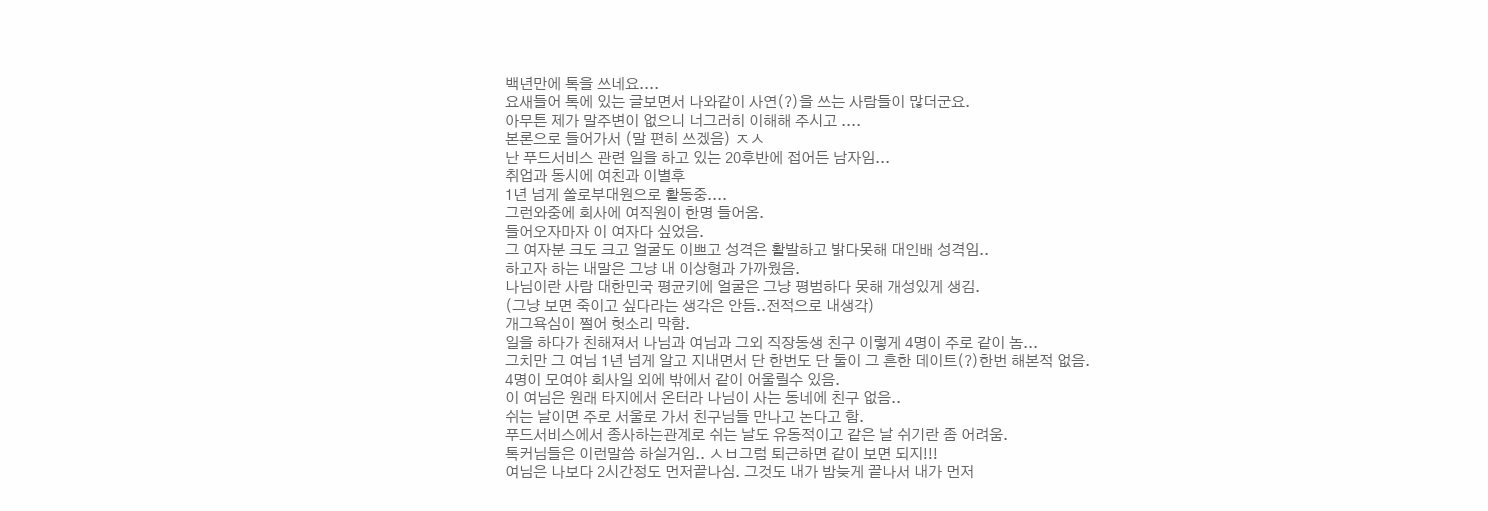백년만에 톡을 쓰네요....
요새들어 톡에 있는 글보면서 나와같이 사연(?)을 쓰는 사람들이 많더군요.
아무튼 제가 말주변이 없으니 너그러히 이해해 주시고 ....
본론으로 들어가서 (말 편히 쓰겠음) ㅈㅅ
난 푸드서비스 관련 일을 하고 있는 20후반에 접어든 남자임...
취업과 동시에 여친과 이별후
1년 넘게 쏠로부대원으로 활동중....
그런와중에 회사에 여직원이 한명 들어옴.
들어오자마자 이 여자다 싶었음.
그 여자분 크도 크고 얼굴도 이쁘고 성격은 활발하고 밝다못해 대인배 성격임..
하고자 하는 내말은 그냥 내 이상형과 가까웠음.
나님이란 사람 대한민국 평균키에 얼굴은 그냥 평범하다 못해 개성있게 생김.
(그냥 보면 죽이고 싶다라는 생각은 안듬..전적으로 내생각)
개그욕심이 쩔어 헛소리 막함.
일을 하다가 친해져서 나님과 여님과 그외 직장동생 친구 이렇게 4명이 주로 같이 놈...
그치만 그 여님 1년 넘게 알고 지내면서 단 한번도 단 둘이 그 흔한 데이트(?)한번 해본적 없음.
4명이 모여야 회사일 외에 밖에서 같이 어울릴수 있음.
이 여님은 원래 타지에서 온터라 나님이 사는 동네에 친구 없음..
쉬는 날이면 주로 서울로 가서 친구님들 만나고 논다고 함.
푸드서비스에서 종사하는관계로 쉬는 날도 유동적이고 같은 날 쉬기란 좀 어려움.
톡커님들은 이런말씀 하실거임.. ㅅㅂ그럼 퇴근하면 같이 보면 되지!!!
여님은 나보다 2시간정도 먼저끝나심. 그것도 내가 밤늦게 끝나서 내가 먼저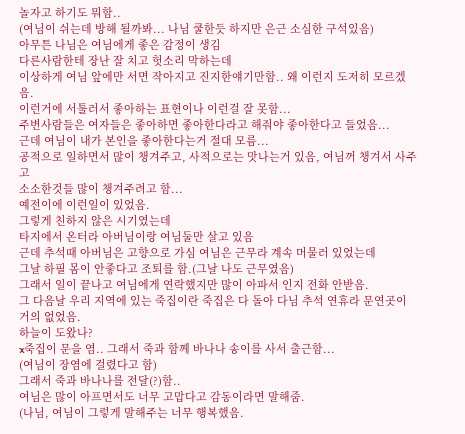놀자고 하기도 뭐함..
(여님이 쉬는데 방해 될까봐... 나님 쿨한듯 하지만 은근 소심한 구석있음)
아무튼 나님은 여님에게 좋은 감정이 생김
다른사람한테 장난 잘 치고 헛소리 막하는데
이상하게 여님 앞에만 서면 작아지고 진지한얘기만함.. 왜 이런지 도저히 모르겠음.
이런거에 서툴러서 좋아하는 표현이나 이런걸 잘 못함...
주변사람들은 여자들은 좋아하면 좋아한다라고 해줘야 좋아한다고 들었음...
근데 여님이 내가 본인을 좋아한다는거 절대 모름...
공적으로 일하면서 많이 챙겨주고, 사적으로는 맛나는거 있음, 여님꺼 챙겨서 사주고
소소한것들 많이 챙겨주려고 함...
예전이에 이런일이 있었음.
그렇게 친하지 않은 시기였는데
타지에서 온터라 아버님이랑 여님둘만 살고 있음
근데 추석때 아버님은 고향으로 가심 여님은 근무라 계속 머물러 있었는데
그날 하필 몸이 안좋다고 조퇴를 함.(그날 나도 근무였음)
그래서 일이 끝나고 여님에게 연락했지만 많이 아파서 인지 전화 안받음.
그 다음날 우리 지역에 있는 죽집이란 죽집은 다 돌아 다님 추석 연휴라 문연곳이 거의 없었음.
하늘이 도왔나?
x죽집이 문을 염.. 그래서 죽과 함께 바나나 송이를 사서 출근함...
(여님이 장염에 걸렸다고 함)
그래서 죽과 바나나를 전달(?)함..
여님은 많이 아프면서도 너무 고맙다고 감동이라면 말해줌.
(나님, 여님이 그렇게 말해주는 너무 행복했음.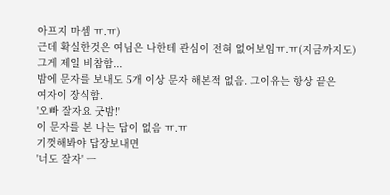아프지 마셈 ㅠ.ㅠ)
근데 확실한것은 여님은 나한테 관심이 전혀 없어보임ㅠ.ㅠ(지금까지도)
그게 제일 비참함...
밤에 문자를 보내도 5개 이상 문자 해본적 없음. 그이유는 항상 끝은
여자이 장식함.
'오빠 잘자요 굿밤!'
이 문자를 본 나는 답이 없음 ㅠ.ㅠ
기껏해봐야 답장보내면
'너도 잘자' ㅡ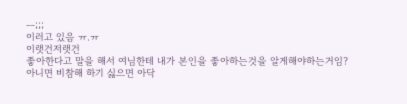ㅡ;;;
이러고 있음 ㅠ.ㅠ
이랫건저랫건
좋아한다고 말을 해서 여님한테 내가 본인을 좋아하는것을 알게해야하는거임?
아니면 비참해 하기 싫으면 아닥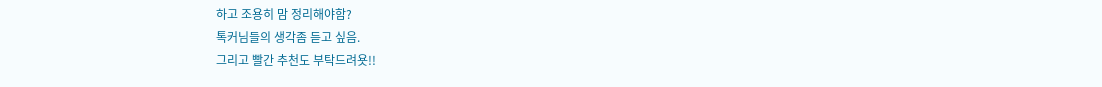하고 조용히 맘 정리해야함?
톡커님들의 생각좀 듣고 싶음.
그리고 빨간 추천도 부탁드려욧!!